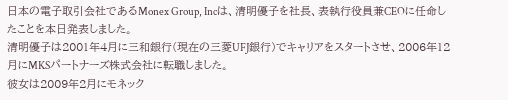日本の電子取引会社であるMonex Group, Incは、清明優子を社長、表執行役員兼CEOに任命したことを本日発表しました。
清明優子は2001年4月に三和銀行(現在の三菱UFJ銀行)でキャリアをスタートさせ、2006年12月にMKSパートナーズ株式会社に転職しました。
彼女は2009年2月にモネック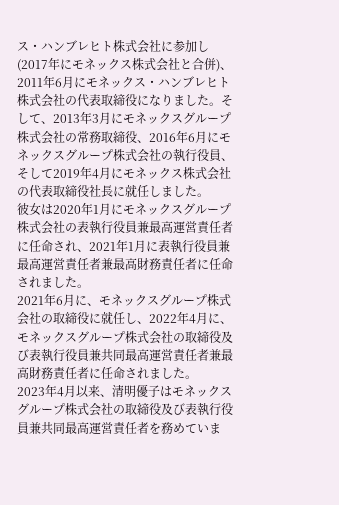ス・ハンブレヒト株式会社に参加し(2017年にモネックス株式会社と合併)、2011年6月にモネックス・ハンブレヒト株式会社の代表取締役になりました。そして、2013年3月にモネックスグループ株式会社の常務取締役、2016年6月にモネックスグループ株式会社の執行役員、そして2019年4月にモネックス株式会社の代表取締役社長に就任しました。
彼女は2020年1月にモネックスグループ株式会社の表執行役員兼最高運営責任者に任命され、2021年1月に表執行役員兼最高運営責任者兼最高財務責任者に任命されました。
2021年6月に、モネックスグループ株式会社の取締役に就任し、2022年4月に、モネックスグループ株式会社の取締役及び表執行役員兼共同最高運営責任者兼最高財務責任者に任命されました。
2023年4月以来、清明優子はモネックスグループ株式会社の取締役及び表執行役員兼共同最高運営責任者を務めていま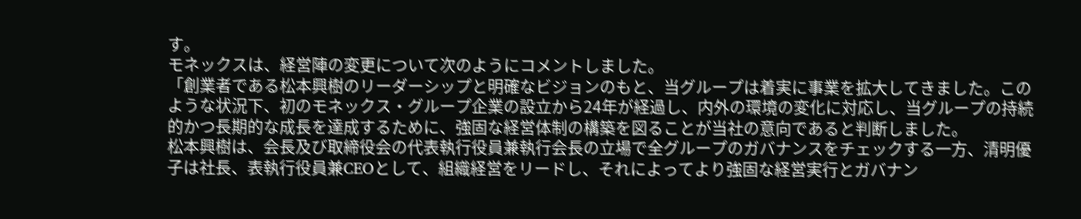す。
モネックスは、経営陣の変更について次のようにコメントしました。
「創業者である松本興樹のリーダーシップと明確なビジョンのもと、当グループは着実に事業を拡大してきました。このような状況下、初のモネックス・グループ企業の設立から24年が経過し、内外の環境の変化に対応し、当グループの持続的かつ長期的な成長を達成するために、強固な経営体制の構築を図ることが当社の意向であると判断しました。
松本興樹は、会長及び取締役会の代表執行役員兼執行会長の立場で全グループのガバナンスをチェックする一方、清明優子は社長、表執行役員兼CEOとして、組織経営をリードし、それによってより強固な経営実行とガバナン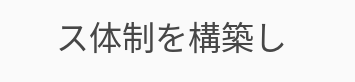ス体制を構築し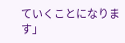ていくことになります」